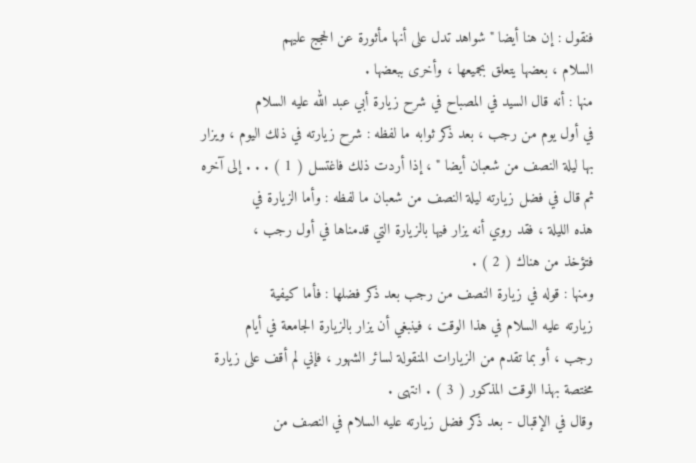فنقول : إن هنا أيضا " شواهد تدل على أنها مأثورة عن الحجج عليهم
السلام ، بعضها يتعلق بجميعها ، وأخرى ببعضها .
منها : أنه قال السيد في المصباح في شرح زيارة أبي عبد الله عليه السلام
في أول يوم من رجب ، بعد ذكر ثوابه ما لفظه : شرح زيارته في ذلك اليوم ، ويزار
بها ليلة النصف من شعبان أيضا " ، إذا أردت ذلك فاغتسل ( 1 ) . . . إلى آخره
ثم قال في فضل زيارته ليلة النصف من شعبان ما لفظه : وأما الزيارة في
هذه الليلة ، فقد روي أنه يزار فيها بالزيارة التي قدمناها في أول رجب ،
فتؤخذ من هناك ( 2 ) .
ومنها : قوله في زيارة النصف من رجب بعد ذكر فضلها : فأما كيفية
زيارته عليه السلام في هذا الوقت ، فينبغي أن يزار بالزيارة الجامعة في أيام
رجب ، أو بما تقدم من الزيارات المنقولة لسائر الشهور ، فإني لم أقف على زيارة
مختصة بهذا الوقت المذكور ( 3 ) . انتهى .
وقال في الإقبال - بعد ذكر فضل زيارته عليه السلام في النصف من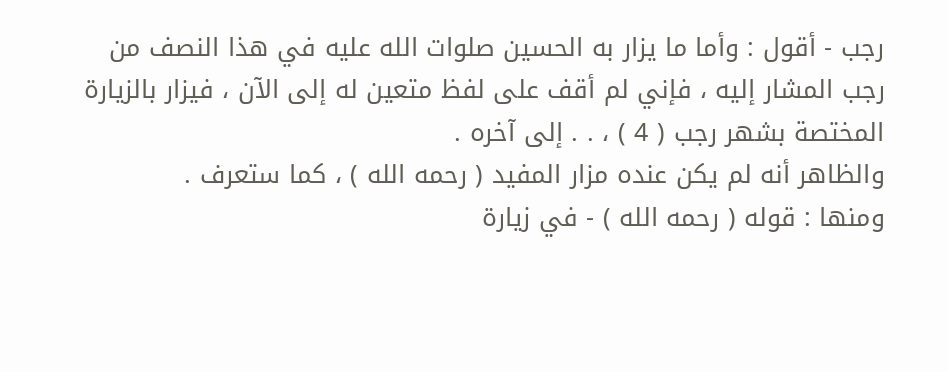رجب - أقول : وأما ما يزار به الحسين صلوات الله عليه في هذا النصف من
رجب المشار إليه ، فإني لم أقف على لفظ متعين له إلى الآن ، فيزار بالزيارة
المختصة بشهر رجب ( 4 ) ، . . إلى آخره .
والظاهر أنه لم يكن عنده مزار المفيد ( رحمه الله ) ، كما ستعرف .
ومنها : قوله ( رحمه الله ) - في زيارة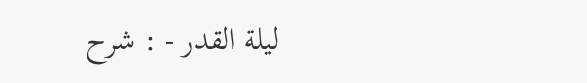ليلة القدر - : شرح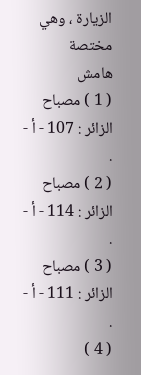الزيارة ، وهي مختصة
هامش
( 1 ) مصباح الزائر : 107 - أ - .
( 2 ) مصباح الزائر : 114 - أ - .
( 3 ) مصباح الزائر : 111 - أ - .
( 4 )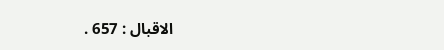الاقبال : 657 .